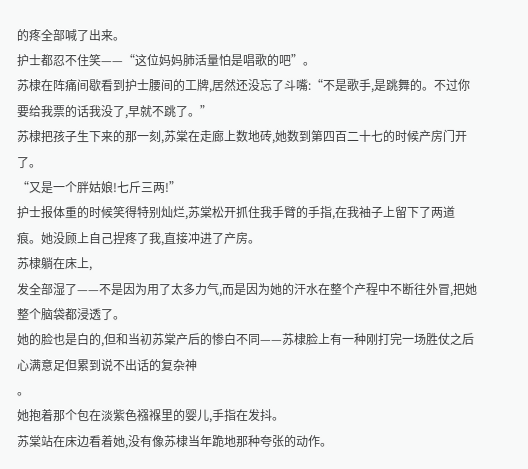的疼全部喊了出来。
护士都忍不住笑——“这位妈妈肺活量怕是唱歌的吧”。
苏棣在阵痛间歇看到护士腰间的工牌,居然还没忘了斗嘴:“不是歌手,是跳舞的。不过你要给我票的话我没了,早就不跳了。”
苏棣把孩子生下来的那一刻,苏棠在走廊上数地砖,她数到第四百二十七的时候产房门开了。
“又是一个胖姑娘!七斤三两!”
护士报体重的时候笑得特别灿烂,苏棠松开抓住我手臂的手指,在我袖子上留下了两道
痕。她没顾上自己捏疼了我,直接冲进了产房。
苏棣躺在床上,
发全部湿了——不是因为用了太多力气,而是因为她的汗水在整个产程中不断往外冒,把她整个脑袋都浸透了。
她的脸也是白的,但和当初苏棠产后的惨白不同——苏棣脸上有一种刚打完一场胜仗之后心满意足但累到说不出话的复杂神
。
她抱着那个包在淡紫色襁褓里的婴儿,手指在发抖。
苏棠站在床边看着她,没有像苏棣当年跪地那种夸张的动作。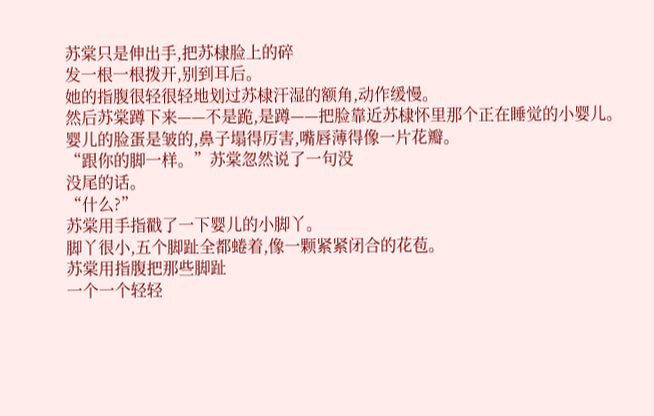苏棠只是伸出手,把苏棣脸上的碎
发一根一根拨开,别到耳后。
她的指腹很轻很轻地划过苏棣汗湿的额角,动作缓慢。
然后苏棠蹲下来——不是跪,是蹲——把脸靠近苏棣怀里那个正在睡觉的小婴儿。
婴儿的脸蛋是皱的,鼻子塌得厉害,嘴唇薄得像一片花瓣。
“跟你的脚一样。”苏棠忽然说了一句没
没尾的话。
“什么?”
苏棠用手指戳了一下婴儿的小脚丫。
脚丫很小,五个脚趾全都蜷着,像一颗紧紧闭合的花苞。
苏棠用指腹把那些脚趾
一个一个轻轻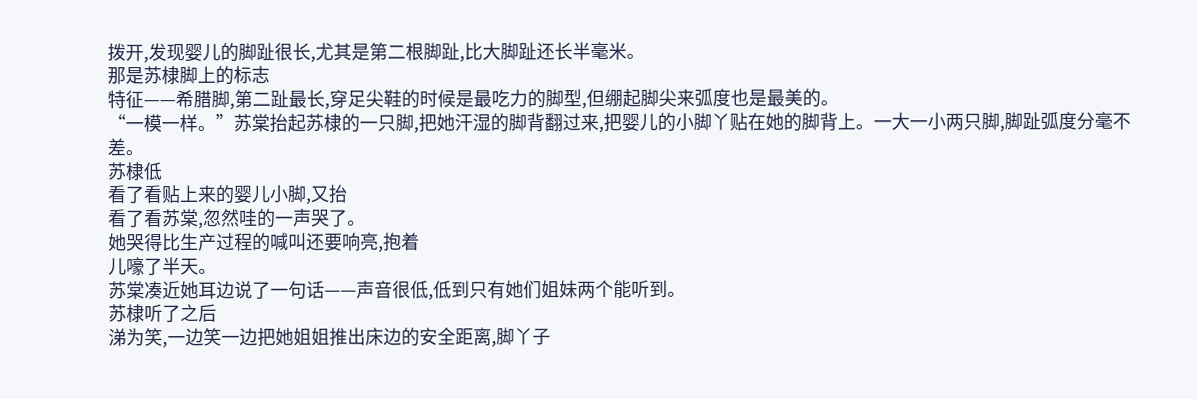拨开,发现婴儿的脚趾很长,尤其是第二根脚趾,比大脚趾还长半毫米。
那是苏棣脚上的标志
特征——希腊脚,第二趾最长,穿足尖鞋的时候是最吃力的脚型,但绷起脚尖来弧度也是最美的。
“一模一样。”苏棠抬起苏棣的一只脚,把她汗湿的脚背翻过来,把婴儿的小脚丫贴在她的脚背上。一大一小两只脚,脚趾弧度分毫不差。
苏棣低
看了看贴上来的婴儿小脚,又抬
看了看苏棠,忽然哇的一声哭了。
她哭得比生产过程的喊叫还要响亮,抱着
儿嚎了半天。
苏棠凑近她耳边说了一句话——声音很低,低到只有她们姐妹两个能听到。
苏棣听了之后
涕为笑,一边笑一边把她姐姐推出床边的安全距离,脚丫子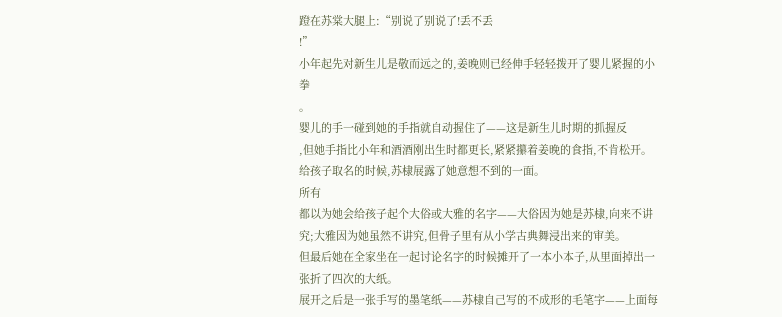蹬在苏棠大腿上:“别说了别说了!丢不丢
!”
小年起先对新生儿是敬而远之的,姜晚则已经伸手轻轻拨开了婴儿紧握的小拳
。
婴儿的手一碰到她的手指就自动握住了——这是新生儿时期的抓握反
,但她手指比小年和酒酒刚出生时都更长,紧紧攥着姜晚的食指,不肯松开。
给孩子取名的时候,苏棣展露了她意想不到的一面。
所有
都以为她会给孩子起个大俗或大雅的名字——大俗因为她是苏棣,向来不讲究;大雅因为她虽然不讲究,但骨子里有从小学古典舞浸出来的审美。
但最后她在全家坐在一起讨论名字的时候摊开了一本小本子,从里面掉出一张折了四次的大纸。
展开之后是一张手写的墨笔纸——苏棣自己写的不成形的毛笔字——上面每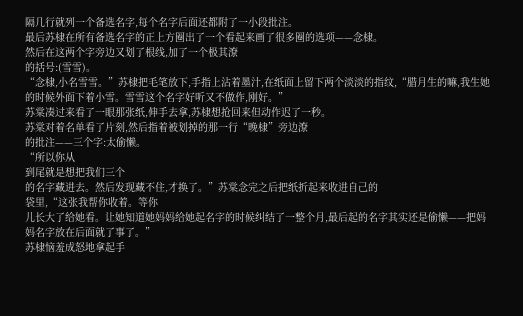隔几行就列一个备选名字,每个名字后面还都附了一小段批注。
最后苏棣在所有备选名字的正上方圈出了一个看起来画了很多圈的选项——念棣。
然后在这两个字旁边又划了根线,加了一个极其潦
的括号:(雪雪)。
“念棣,小名雪雪。”苏棣把毛笔放下,手指上沾着墨汁,在纸面上留下两个淡淡的指纹,“腊月生的嘛,我生她的时候外面下着小雪。雪雪这个名字好听又不做作,刚好。”
苏棠凑过来看了一眼那张纸,伸手去拿,苏棣想抢回来但动作迟了一秒。
苏棠对着名单看了片刻,然后指着被划掉的那一行“晚棣”旁边潦
的批注——三个字:太偷懒。
“所以你从
到尾就是想把我们三个
的名字藏进去。然后发现藏不住,才换了。”苏棠念完之后把纸折起来收进自己的
袋里,“这张我帮你收着。等你
儿长大了给她看。让她知道她妈妈给她起名字的时候纠结了一整个月,最后起的名字其实还是偷懒——把妈妈名字放在后面就了事了。”
苏棣恼羞成怒地拿起手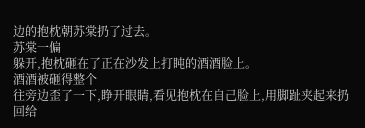边的抱枕朝苏棠扔了过去。
苏棠一偏
躲开,抱枕砸在了正在沙发上打盹的酒酒脸上。
酒酒被砸得整个
往旁边歪了一下,睁开眼睛,看见抱枕在自己脸上,用脚趾夹起来扔回给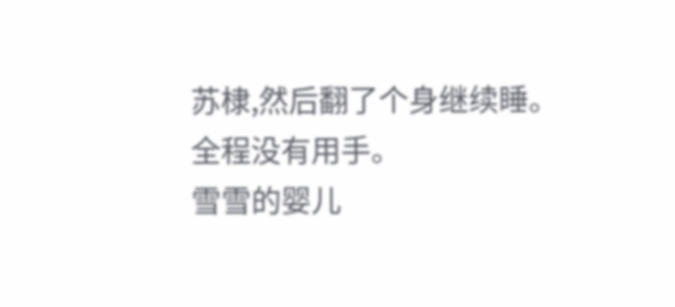苏棣,然后翻了个身继续睡。
全程没有用手。
雪雪的婴儿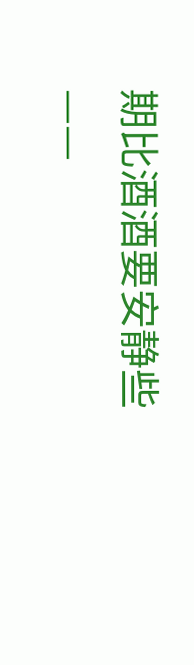期比酒酒要安静些——